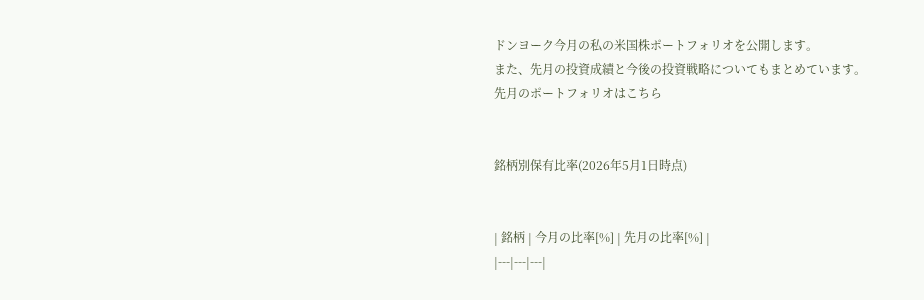ドンヨーク今月の私の米国株ポートフォリオを公開します。
また、先月の投資成績と今後の投資戦略についてもまとめています。
先月のポートフォリオはこちら


銘柄別保有比率(2026年5月1日時点)


| 銘柄 | 今月の比率[%] | 先月の比率[%] |
|---|---|---|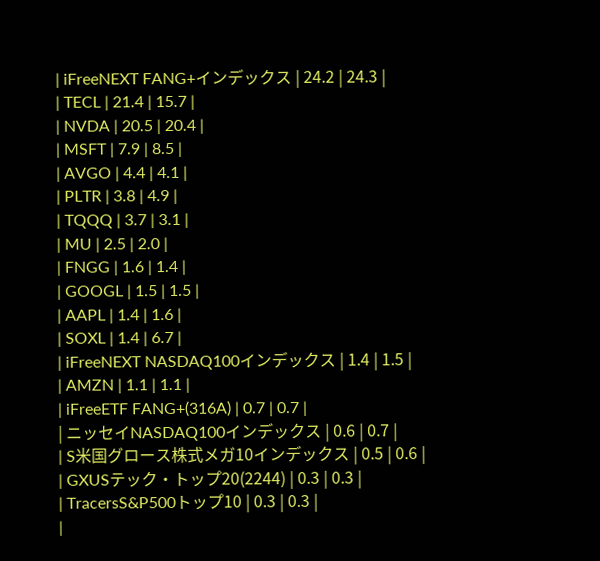| iFreeNEXT FANG+インデックス | 24.2 | 24.3 |
| TECL | 21.4 | 15.7 |
| NVDA | 20.5 | 20.4 |
| MSFT | 7.9 | 8.5 |
| AVGO | 4.4 | 4.1 |
| PLTR | 3.8 | 4.9 |
| TQQQ | 3.7 | 3.1 |
| MU | 2.5 | 2.0 |
| FNGG | 1.6 | 1.4 |
| GOOGL | 1.5 | 1.5 |
| AAPL | 1.4 | 1.6 |
| SOXL | 1.4 | 6.7 |
| iFreeNEXT NASDAQ100インデックス | 1.4 | 1.5 |
| AMZN | 1.1 | 1.1 |
| iFreeETF FANG+(316A) | 0.7 | 0.7 |
| ニッセイNASDAQ100インデックス | 0.6 | 0.7 |
| S米国グロース株式メガ10インデックス | 0.5 | 0.6 |
| GXUSテック・トップ20(2244) | 0.3 | 0.3 |
| TracersS&P500トップ10 | 0.3 | 0.3 |
|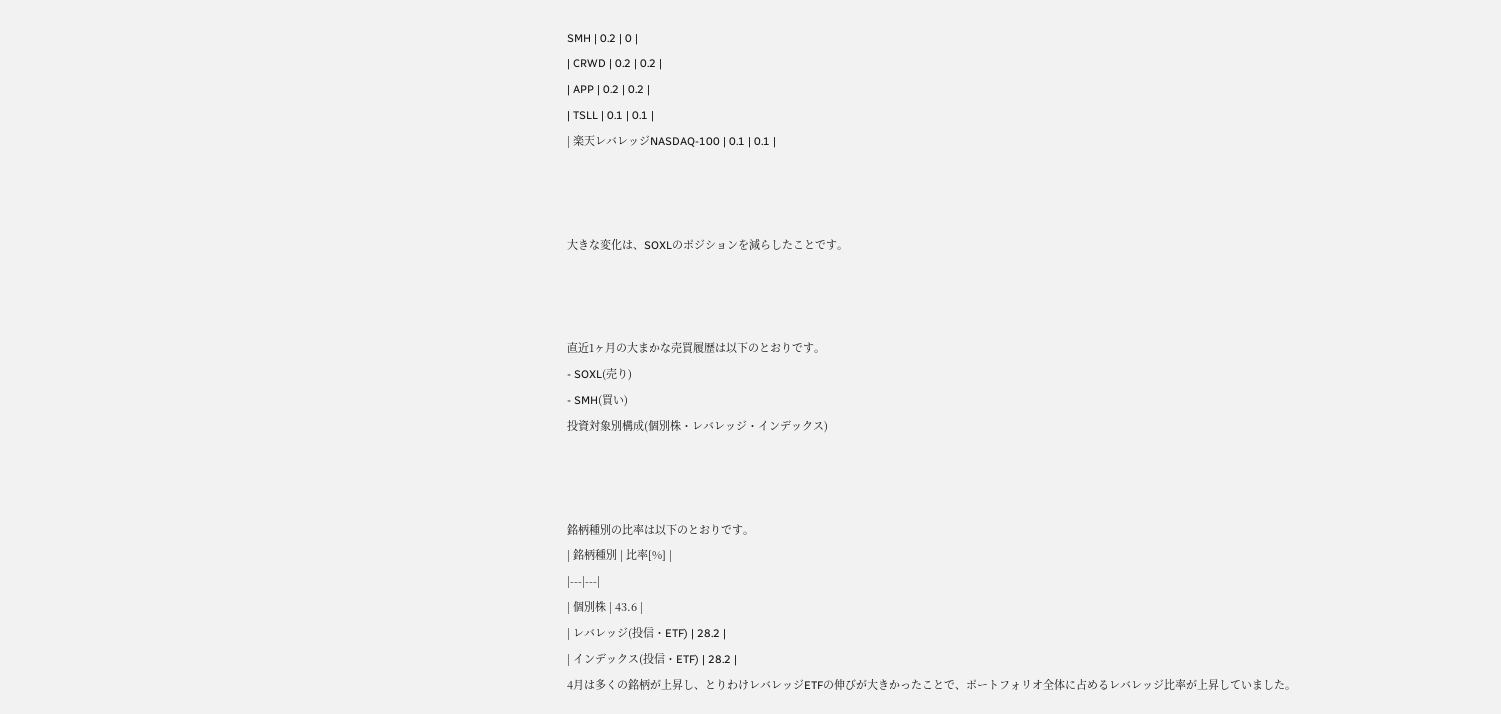SMH | 0.2 | 0 |
| CRWD | 0.2 | 0.2 |
| APP | 0.2 | 0.2 |
| TSLL | 0.1 | 0.1 |
| 楽天レバレッジNASDAQ-100 | 0.1 | 0.1 |



大きな変化は、SOXLのポジションを減らしたことです。



直近1ヶ月の大まかな売買履歴は以下のとおりです。
- SOXL(売り)
- SMH(買い)
投資対象別構成(個別株・レバレッジ・インデックス)



銘柄種別の比率は以下のとおりです。
| 銘柄種別 | 比率[%] |
|---|---|
| 個別株 | 43.6 |
| レバレッジ(投信・ETF) | 28.2 |
| インデックス(投信・ETF) | 28.2 |
4月は多くの銘柄が上昇し、とりわけレバレッジETFの伸びが大きかったことで、ポートフォリオ全体に占めるレバレッジ比率が上昇していました。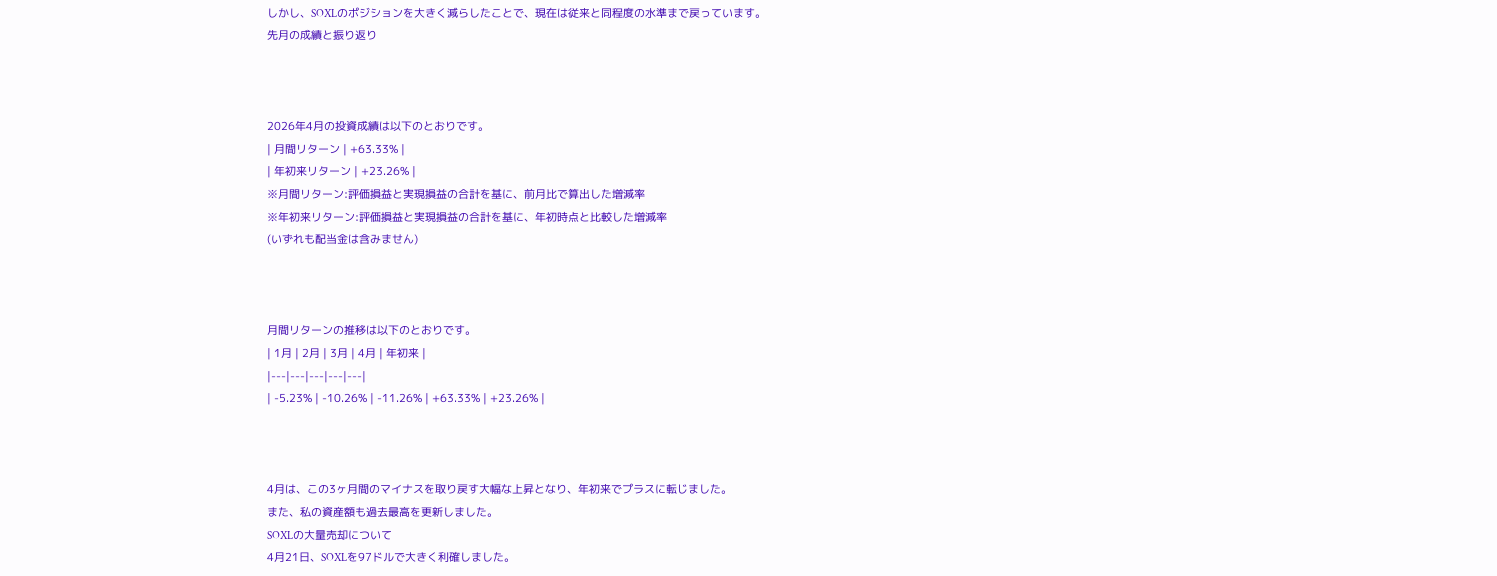しかし、SOXLのポジションを大きく減らしたことで、現在は従来と同程度の水準まで戻っています。
先月の成績と振り返り



2026年4月の投資成績は以下のとおりです。
| 月間リターン | +63.33% |
| 年初来リターン | +23.26% |
※月間リターン:評価損益と実現損益の合計を基に、前月比で算出した増減率
※年初来リターン:評価損益と実現損益の合計を基に、年初時点と比較した増減率
(いずれも配当金は含みません)



月間リターンの推移は以下のとおりです。
| 1月 | 2月 | 3月 | 4月 | 年初来 |
|---|---|---|---|---|
| -5.23% | -10.26% | -11.26% | +63.33% | +23.26% |



4月は、この3ヶ月間のマイナスを取り戻す大幅な上昇となり、年初来でプラスに転じました。
また、私の資産額も過去最高を更新しました。
SOXLの大量売却について
4月21日、SOXLを97ドルで大きく利確しました。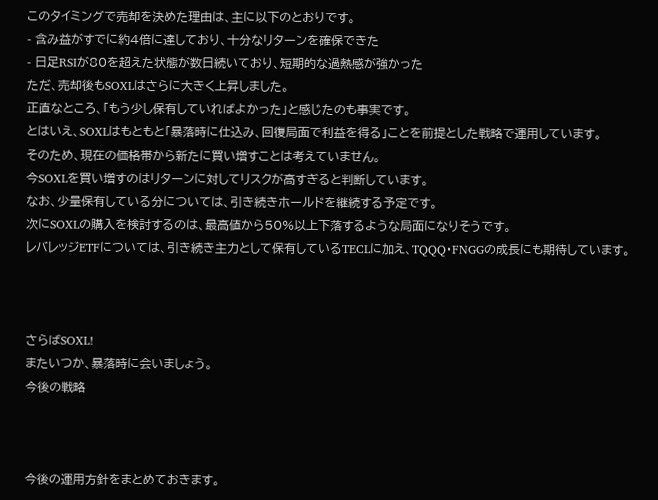このタイミングで売却を決めた理由は、主に以下のとおりです。
- 含み益がすでに約4倍に達しており、十分なリターンを確保できた
- 日足RSIが80を超えた状態が数日続いており、短期的な過熱感が強かった
ただ、売却後もSOXLはさらに大きく上昇しました。
正直なところ、「もう少し保有していればよかった」と感じたのも事実です。
とはいえ、SOXLはもともと「暴落時に仕込み、回復局面で利益を得る」ことを前提とした戦略で運用しています。
そのため、現在の価格帯から新たに買い増すことは考えていません。
今SOXLを買い増すのはリターンに対してリスクが高すぎると判断しています。
なお、少量保有している分については、引き続きホールドを継続する予定です。
次にSOXLの購入を検討するのは、最高値から50%以上下落するような局面になりそうです。
レバレッジETFについては、引き続き主力として保有しているTECLに加え、TQQQ・FNGGの成長にも期待しています。



さらばSOXL!
またいつか、暴落時に会いましょう。
今後の戦略



今後の運用方針をまとめておきます。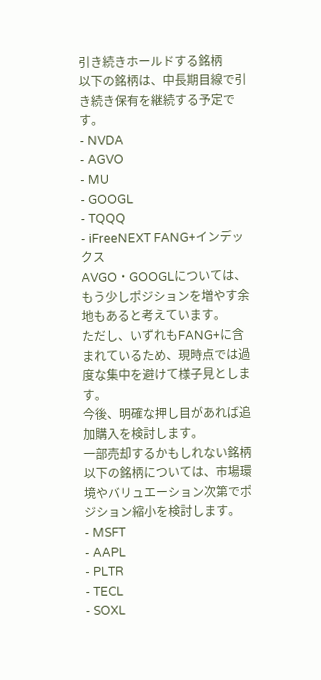引き続きホールドする銘柄
以下の銘柄は、中長期目線で引き続き保有を継続する予定です。
- NVDA
- AGVO
- MU
- GOOGL
- TQQQ
- iFreeNEXT FANG+インデックス
AVGO・GOOGLについては、もう少しポジションを増やす余地もあると考えています。
ただし、いずれもFANG+に含まれているため、現時点では過度な集中を避けて様子見とします。
今後、明確な押し目があれば追加購入を検討します。
一部売却するかもしれない銘柄
以下の銘柄については、市場環境やバリュエーション次第でポジション縮小を検討します。
- MSFT
- AAPL
- PLTR
- TECL
- SOXL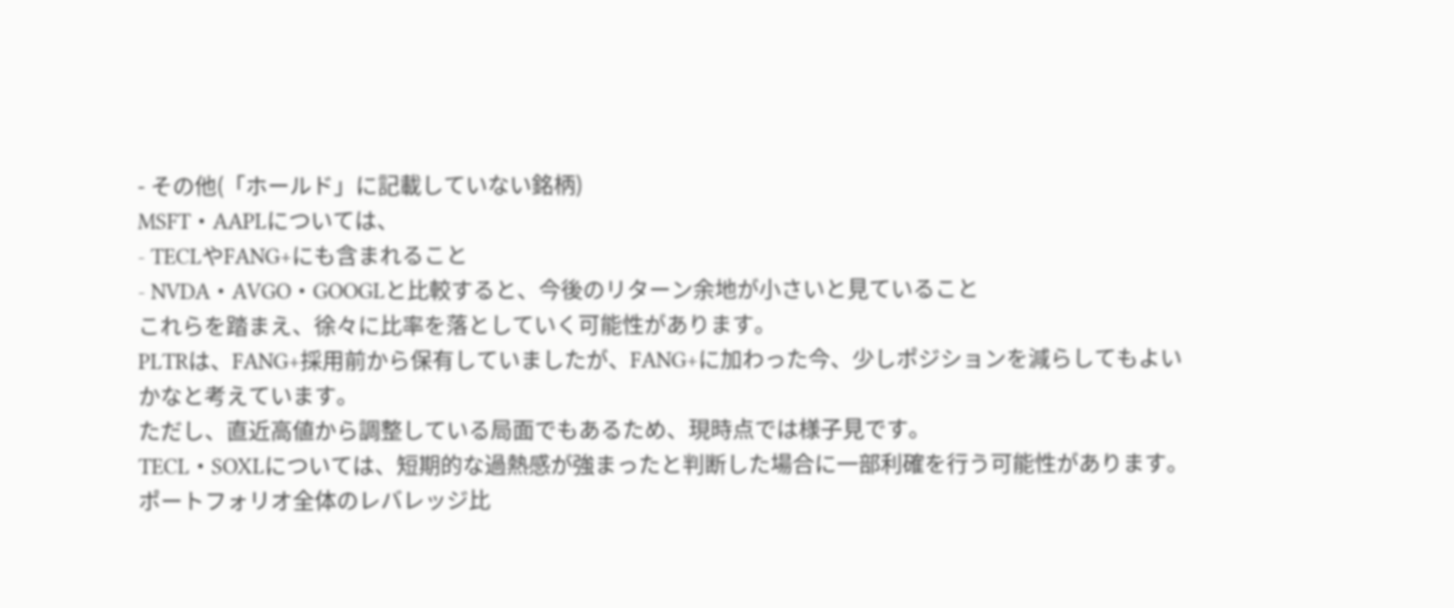- その他(「ホールド」に記載していない銘柄)
MSFT・AAPLについては、
- TECLやFANG+にも含まれること
- NVDA・AVGO・GOOGLと比較すると、今後のリターン余地が小さいと見ていること
これらを踏まえ、徐々に比率を落としていく可能性があります。
PLTRは、FANG+採用前から保有していましたが、FANG+に加わった今、少しポジションを減らしてもよいかなと考えています。
ただし、直近高値から調整している局面でもあるため、現時点では様子見です。
TECL・SOXLについては、短期的な過熱感が強まったと判断した場合に一部利確を行う可能性があります。
ポートフォリオ全体のレバレッジ比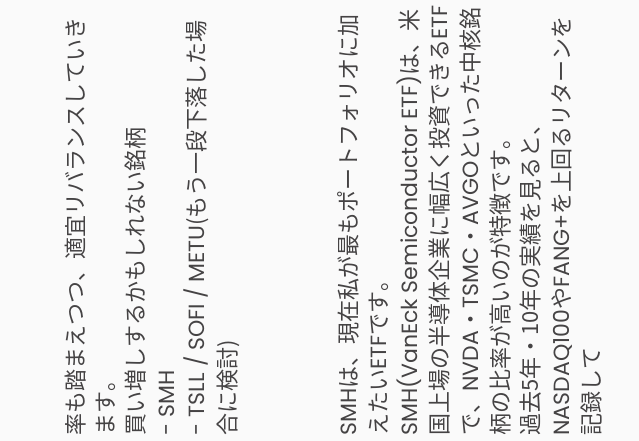率も踏まえつつ、適宜リバランスしていきます。
買い増しするかもしれない銘柄
- SMH
- TSLL / SOFI / METU(もう一段下落した場合に検討)



SMHは、現在私が最もポートフォリオに加えたいETFです。
SMH(VanEck Semiconductor ETF)は、米国上場の半導体企業に幅広く投資できるETFで、NVDA・TSMC・AVGOといった中核銘柄の比率が高いのが特徴です。
過去5年・10年の実績を見ると、NASDAQ100やFANG+を上回るリターンを記録して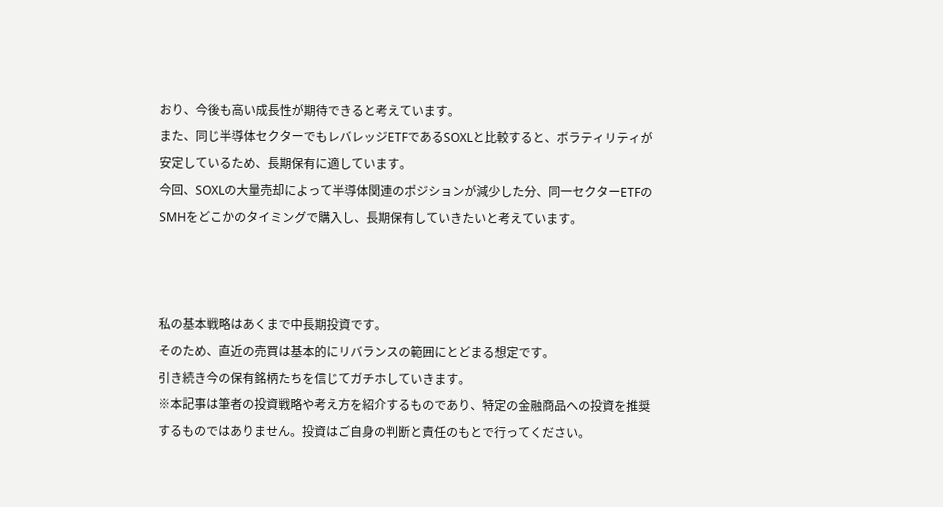おり、今後も高い成長性が期待できると考えています。
また、同じ半導体セクターでもレバレッジETFであるSOXLと比較すると、ボラティリティが安定しているため、長期保有に適しています。
今回、SOXLの大量売却によって半導体関連のポジションが減少した分、同一セクターETFのSMHをどこかのタイミングで購入し、長期保有していきたいと考えています。



私の基本戦略はあくまで中長期投資です。
そのため、直近の売買は基本的にリバランスの範囲にとどまる想定です。
引き続き今の保有銘柄たちを信じてガチホしていきます。
※本記事は筆者の投資戦略や考え方を紹介するものであり、特定の金融商品への投資を推奨するものではありません。投資はご自身の判断と責任のもとで行ってください。